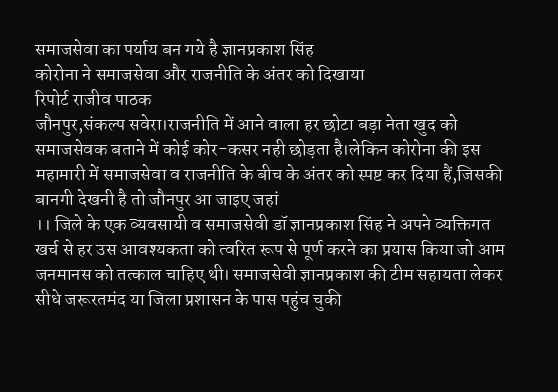समाजसेवा का पर्याय बन गये है ज्ञानप्रकाश सिंह
कोरोना ने समाजसेवा और राजनीति के अंतर को दिखाया
रिपोर्ट राजीव पाठक
जौनपुर,संकल्प सवेरा।राजनीति में आने वाला हर छोटा बड़ा नेता खुद को समाजसेवक बताने में कोई कोर-कसर नही छोड़ता है।लेकिन कोरोना की इस महामारी में समाजसेवा व राजनीति के बीच के अंतर को स्पष्ट कर दिया हैं,जिसकी बानगी देखनी है तो जौनपुर आ जाइए जहां
।। जिले के एक व्यवसायी व समाजसेवी डॉ ज्ञानप्रकाश सिंह ने अपने व्यक्तिगत खर्च से हर उस आवश्यकता को त्वरित रूप से पूर्ण करने का प्रयास किया जो आम जनमानस को तत्काल चाहिए थी। समाजसेवी ज्ञानप्रकाश की टीम सहायता लेकर सीधे जरूरतमंद या जिला प्रशासन के पास पहुंच चुकी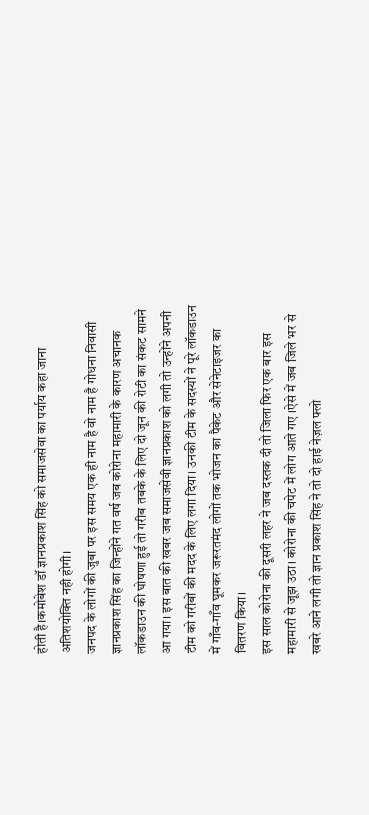होती है।कमोबेश डॉ ज्ञानप्रकाश सिंह को समाजसेवा का पर्याय कहा जाना अतिशयोक्ति नही होगी।
जनपद के लोगों की जुबा पर इस समय एक ही नाम है वो नाम है गोधना निवासी ज्ञानप्रकाश सिंह का जिन्होंने गत वर्ष जब कोरोना महामारी के कारण अचानक लॉकडाउन की घोषणा हुई तो गरीब तबके के लिए दो जून की रोटी का संकट सामने आ गया। इस बात की खबर जब समाजसेवी ज्ञानप्रकाश को लगी तो उन्होंने अपनी टीम को गरीबों की मदद के लिए लगा दिया। उनकी टीम के सदस्यों ने पूरे लॉकडाउन में गाँव-गाँव घूमकर जरूरतमंद लोगों तक भोजन का पैकेट और सेनेटाइजर का वितरण किया।
इस साल कोरोना की दूसरी लहर ने जब दस्तक दी तो जिला फिर एक बार इस महामारी से जूझ उठा। कोरोना की चपेट में लोग आते गए ।ऐसे में जब जिले भर से खबरे आने लगी तो ज्ञान प्रकाश सिंह ने तो दो हाई नेज़ल फ्लो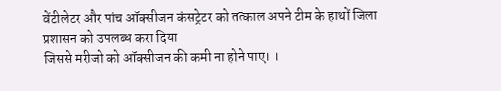वेंटीलेटर और पांच ऑक्सीजन कंसट्रेटर को तत्काल अपने टीम के हाथों जिला प्रशासन को उपलब्ध करा दिया
जिससे मरीजो को ऑक्सीजन की कमी ना होने पाए। ।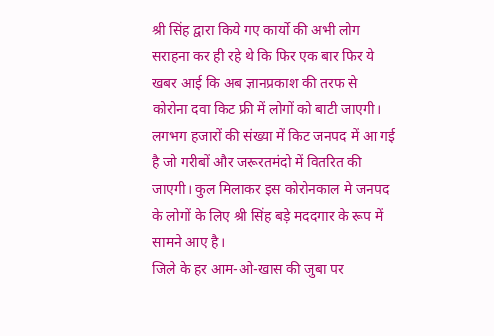श्री सिंह द्वारा किये गए कार्यो की अभी लोग सराहना कर ही रहे थे कि फिर एक बार फिर ये खबर आई कि अब ज्ञानप्रकाश की तरफ से कोरोना दवा किट फ्री में लोगों को बाटी जाएगी। लगभग हजारों की संख्या में किट जनपद में आ गई है जो गरीबों और जरूरतमंदो में वितरित की जाएगी। कुल मिलाकर इस कोरोनकाल मे जनपद के लोगों के लिए श्री सिंह बड़े मददगार के रूप में सामने आए है।
जिले के हर आम-ओ-खास की जुबा पर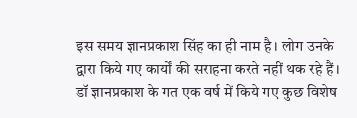इस समय ज्ञानप्रकाश सिंह का ही नाम है। लोग उनके द्वारा किये गए कार्यों की सराहना करते नहीं थक रहे हैं।
डॉ ज्ञानप्रकाश के गत एक वर्ष में किये गए कुछ विशेष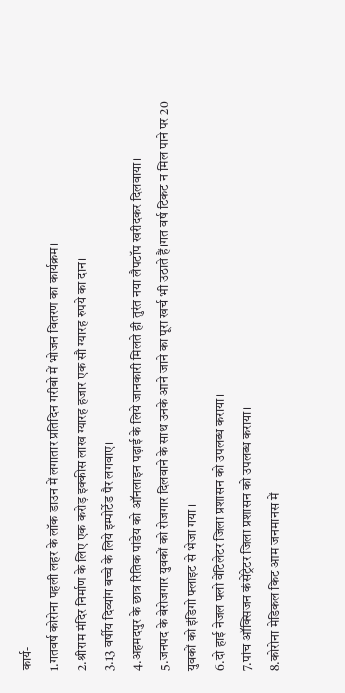कार्य-
1.गतवर्ष कोरोना पहली लहर के लॉक डाउन में लगातार प्रतिदिन गरीबो में भोजन वितरण का कार्यक्रम।
2.श्रीराम मंदिर निर्माण के लिए एक करोड़ इक्कीस लाख ग्यारह हजार एक सौ ग्यारह रुपये का दान।
3.13 वर्षीय दिव्यांग बच्चे के लिये इम्पोर्टेड पैर लगवाए।
4.अहमदपुर के छात्र रितिक पांडेय को ऑनलाइन पढ़ाई के लिये जानकारी मिलते ही तुरंत नया लैपटॉप खरीदकर दिलवाया।
5.जनपद के बेरोजगार युवकों को रोजगार दिलवाने के साथ उनके आने जाने का पूरा खर्च भी उठाते हैं।गत वर्ष टिकट न मिल पाने पर 20 युवकों को इंडिगो फ्लाइट से भेजा गया ।
6.दो हाई नेजल फ्लो वेंटिलेटर जिला प्रशासन को उपलब्ध कराया।
7.पांच ऑक्सिजन कंसेंट्रेटर जिला प्रशासन को उपलब्ध कराया।
8.कोरोना मेडिकल किट आम जनमानस में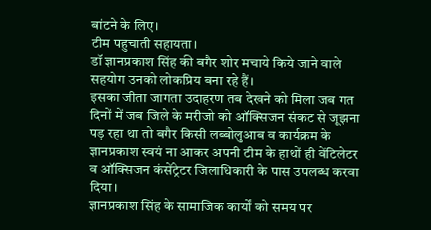बांटने के लिए।
टीम पहुचाती सहायता।
डॉ ज्ञानप्रकाश सिंह की बगैर शोर मचाये किये जाने वाले सहयोग उनको लोकप्रिय बना रहे हैं।
इसका जीता जागता उदाहरण तब देखने को मिला जब गत दिनों में जब जिले के मरीजो को ऑक्सिजन संकट से जूझना पड़ रहा था तो बगैर किसी लब्बोलुआब व कार्यक्रम के ज्ञानप्रकाश स्वयं ना आकर अपनी टीम के हाथों ही वेंटिलेटर व ऑक्सिजन कंसेंट्रेटर जिलाधिकारी के पास उपलब्ध करवा दिया।
ज्ञानप्रकाश सिंह के सामाजिक कार्यों को समय पर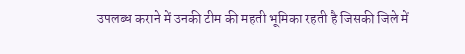उपलब्ध कराने में उनकी टीम की महती भूमिका रहती है जिसकी जिले में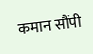कमान सौंपी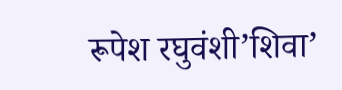रूपेश रघुवंशी’शिवा’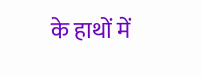के हाथों में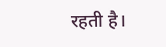रहती है।